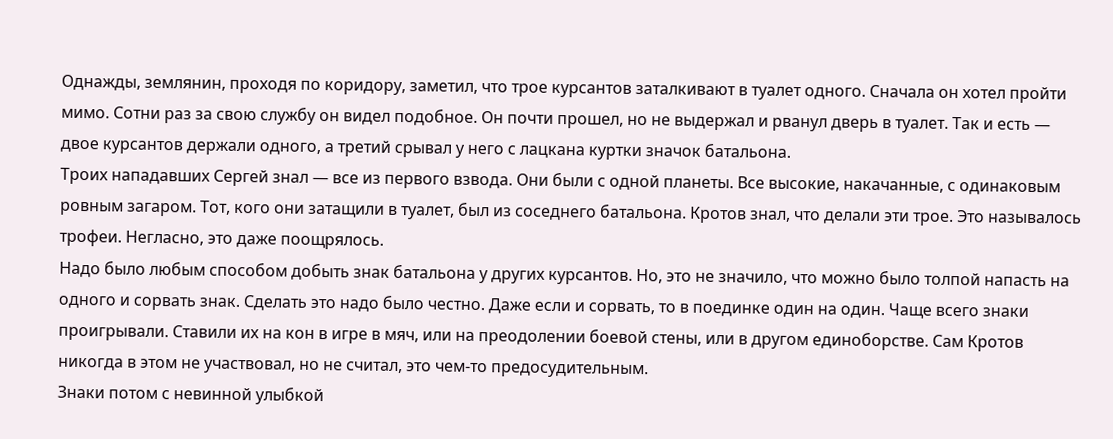Однажды, землянин, проходя по коридору, заметил, что трое курсантов заталкивают в туалет одного. Сначала он хотел пройти мимо. Сотни раз за свою службу он видел подобное. Он почти прошел, но не выдержал и рванул дверь в туалет. Так и есть — двое курсантов держали одного, а третий срывал у него с лацкана куртки значок батальона.
Троих нападавших Сергей знал — все из первого взвода. Они были с одной планеты. Все высокие, накачанные, с одинаковым ровным загаром. Тот, кого они затащили в туалет, был из соседнего батальона. Кротов знал, что делали эти трое. Это называлось трофеи. Негласно, это даже поощрялось.
Надо было любым способом добыть знак батальона у других курсантов. Но, это не значило, что можно было толпой напасть на одного и сорвать знак. Сделать это надо было честно. Даже если и сорвать, то в поединке один на один. Чаще всего знаки проигрывали. Ставили их на кон в игре в мяч, или на преодолении боевой стены, или в другом единоборстве. Сам Кротов никогда в этом не участвовал, но не считал, это чем-то предосудительным.
Знаки потом с невинной улыбкой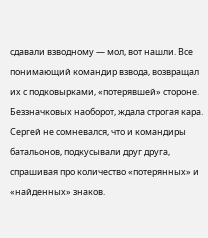сдавали взводному — мол, вот нашли. Все понимающий командир взвода, возвращал их с подковырками, «потерявшей» стороне. Беззначковых наоборот, ждала строгая кара. Сергей не сомневался, что и командиры батальонов, подкусывали друг друга, спрашивая про количество «потерянных» и «найденных» знаков.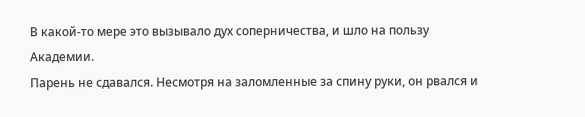В какой-то мере это вызывало дух соперничества, и шло на пользу Академии.
Парень не сдавался. Несмотря на заломленные за спину руки, он рвался и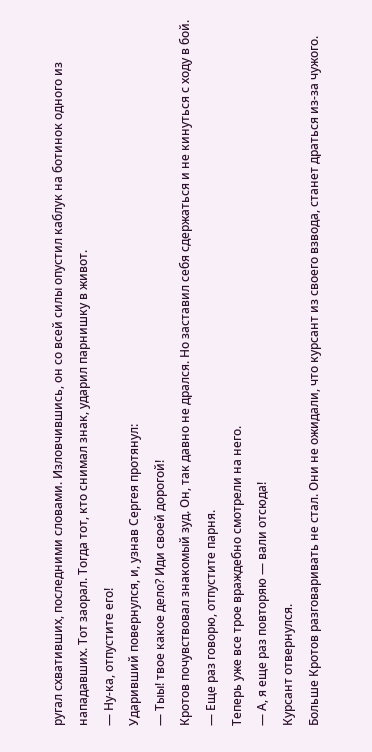ругал схвативших, последними словами. Изловчившись, он со всей силы опустил каблук на ботинок одного из нападавших. Тот заорал. Тогда тот, кто снимал знак, ударил парнишку в живот.
— Ну-ка, отпустите его!
Ударивший повернулся, и, узнав Сергея протянул:
— Тыы! твое какое дело? Иди своей дорогой!
Кротов почувствовал знакомый зуд. Он, так давно не дрался. Но заставил себя сдержаться и не кинуться с ходу в бой.
— Еще раз говорю, отпустите парня.
Теперь уже все трое враждебно смотрели на него.
— А, я еще раз повторяю — вали отсюда!
Курсант отвернулся.
Больше Кротов разговаривать не стал. Они не ожидали, что курсант из своего взвода, станет драться из-за чужого.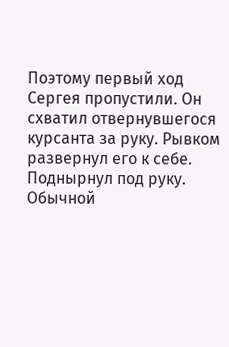Поэтому первый ход Сергея пропустили. Он схватил отвернувшегося курсанта за руку. Рывком развернул его к себе. Поднырнул под руку. Обычной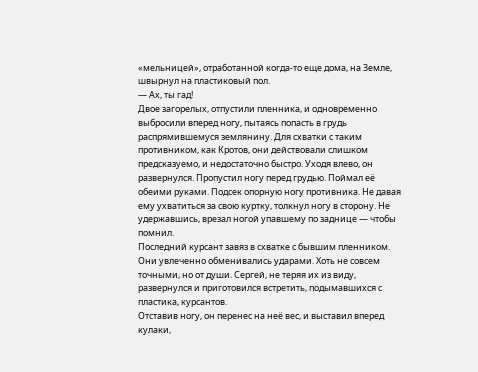«мельницей», отработанной когда-то еще дома, на Земле, швырнул на пластиковый пол.
— Ах, ты гад!
Двое загорелых, отпустили пленника, и одновременно выбросили вперед ногу, пытаясь попасть в грудь распрямившемуся землянину. Для схватки с таким противником, как Кротов, они действовали слишком предсказуемо, и недостаточно быстро. Уходя влево, он развернулся. Пропустил ногу перед грудью. Поймал её обеими руками. Подсек опорную ногу противника. Не давая ему ухватиться за свою куртку, толкнул ногу в сторону. Не удержавшись, врезал ногой упавшему по заднице — чтобы помнил.
Последний курсант завяз в схватке с бывшим пленником. Они увлеченно обменивались ударами. Хоть не совсем точными, но от души. Сергей, не теряя их из виду, развернулся и приготовился встретить, подымавшихся с пластика, курсантов.
Отставив ногу, он перенес на неё вес, и выставил вперед кулаки,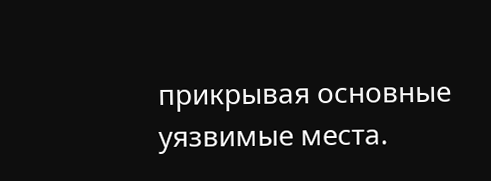прикрывая основные уязвимые места.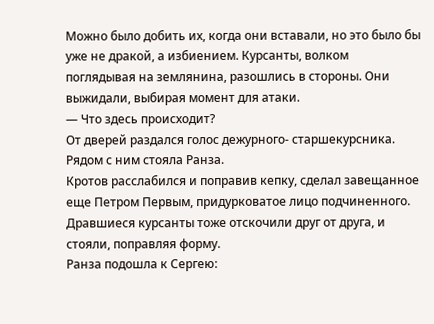Можно было добить их, когда они вставали, но это было бы уже не дракой, а избиением. Курсанты, волком поглядывая на землянина, разошлись в стороны. Они выжидали, выбирая момент для атаки.
— Что здесь происходит?
От дверей раздался голос дежурного- старшекурсника. Рядом с ним стояла Ранза.
Кротов расслабился и поправив кепку, сделал завещанное еще Петром Первым, придурковатое лицо подчиненного. Дравшиеся курсанты тоже отскочили друг от друга, и стояли, поправляя форму.
Ранза подошла к Сергею: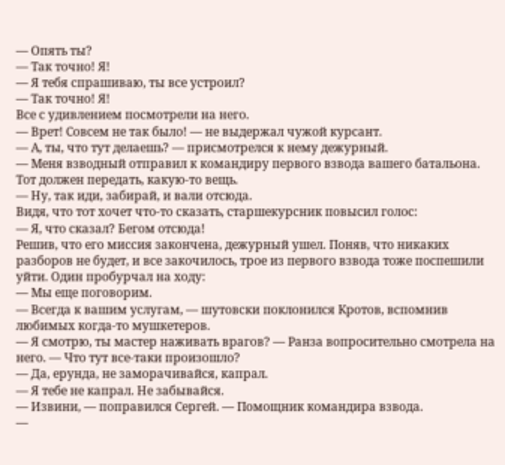— Опять ты?
— Так точно! Я!
— Я тебя спрашиваю, ты все устроил?
— Так точно! Я!
Все с удивлением посмотрели на него.
— Врет! Совсем не так было! — не выдержал чужой курсант.
— А, ты, что тут делаешь? — присмотрелся к нему дежурный.
— Меня взводный отправил к командиру первого взвода вашего батальона. Тот должен передать, какую-то вещь.
— Ну, так иди, забирай, и вали отсюда.
Видя, что тот хочет что-то сказать, старшекурсник повысил голос:
— Я, что сказал? Бегом отсюда!
Решив, что его миссия закончена, дежурный ушел. Поняв, что никаких разборов не будет, и все закочилось, трое из первого взвода тоже поспешили уйти. Один пробурчал на ходу:
— Мы еще поговорим.
— Всегда к вашим услугам, — шутовски поклонился Кротов, вспомнив любимых когда-то мушкетеров.
— Я смотрю, ты мастер наживать врагов? — Ранза вопросительно смотрела на него. — Что тут все-таки произошло?
— Да, ерунда, не заморачивайся, капрал.
— Я тебе не капрал. Не забывайся.
— Извини, — поправился Сергей. — Помощник командира взвода.
—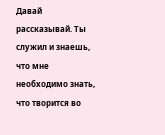Давай рассказывай. Ты служил и знаешь, что мне необходимо знать, что творится во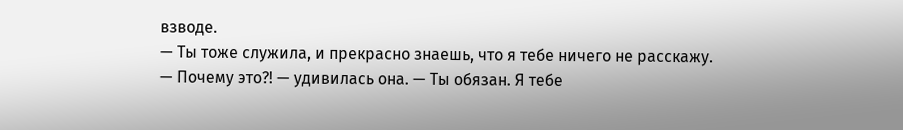взводе.
— Ты тоже служила, и прекрасно знаешь, что я тебе ничего не расскажу.
— Почему это?! — удивилась она. — Ты обязан. Я тебе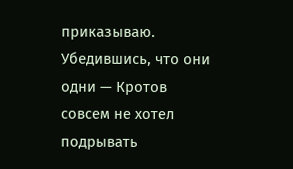приказываю.
Убедившись, что они одни — Кротов совсем не хотел подрывать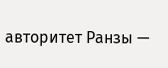авторитет Ранзы —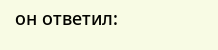он ответил: